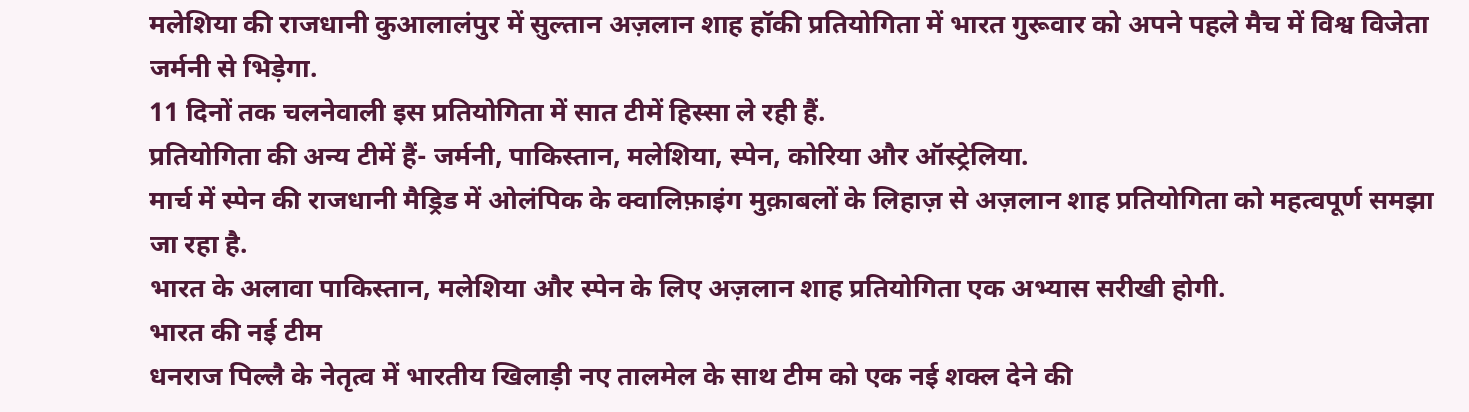मलेशिया की राजधानी कुआलालंपुर में सुल्तान अज़लान शाह हॉकी प्रतियोगिता में भारत गुरूवार को अपने पहले मैच में विश्व विजेता जर्मनी से भिड़ेगा.
11 दिनों तक चलनेवाली इस प्रतियोगिता में सात टीमें हिस्सा ले रही हैं.
प्रतियोगिता की अन्य टीमें हैं- जर्मनी, पाकिस्तान, मलेशिया, स्पेन, कोरिया और ऑस्ट्रेलिया.
मार्च में स्पेन की राजधानी मैड्रिड में ओलंपिक के क्वालिफ़ाइंग मुक़ाबलों के लिहाज़ से अज़लान शाह प्रतियोगिता को महत्वपूर्ण समझा जा रहा है.
भारत के अलावा पाकिस्तान, मलेशिया और स्पेन के लिए अज़लान शाह प्रतियोगिता एक अभ्यास सरीखी होगी.
भारत की नई टीम
धनराज पिल्लै के नेतृत्व में भारतीय खिलाड़ी नए तालमेल के साथ टीम को एक नई शक्ल देने की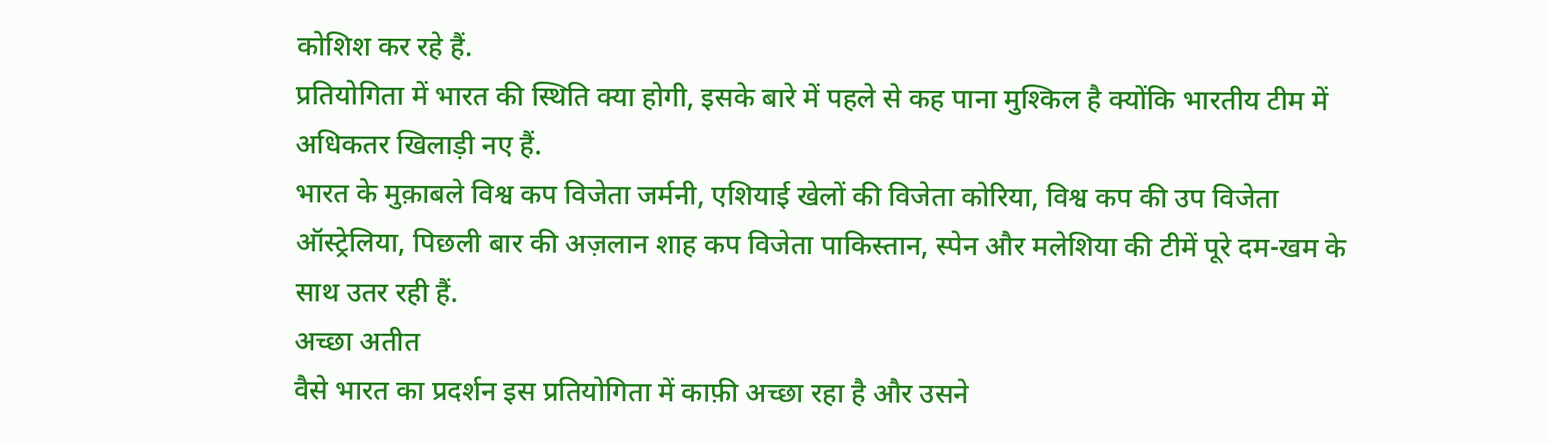कोशिश कर रहे हैं.
प्रतियोगिता में भारत की स्थिति क्या होगी, इसके बारे में पहले से कह पाना मुश्किल है क्योंकि भारतीय टीम में अधिकतर खिलाड़ी नए हैं.
भारत के मुक़ाबले विश्व कप विजेता जर्मनी, एशियाई खेलों की विजेता कोरिया, विश्व कप की उप विजेता ऑस्ट्रेलिया, पिछली बार की अज़लान शाह कप विजेता पाकिस्तान, स्पेन और मलेशिया की टीमें पूरे दम-खम के साथ उतर रही हैं.
अच्छा अतीत
वैसे भारत का प्रदर्शन इस प्रतियोगिता में काफ़ी अच्छा रहा है और उसने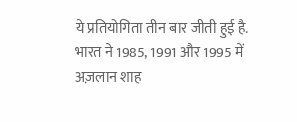ये प्रतियोगिता तीन बार जीती हुई है.
भारत ने 1985, 1991 और 1995 में अज़लान शाह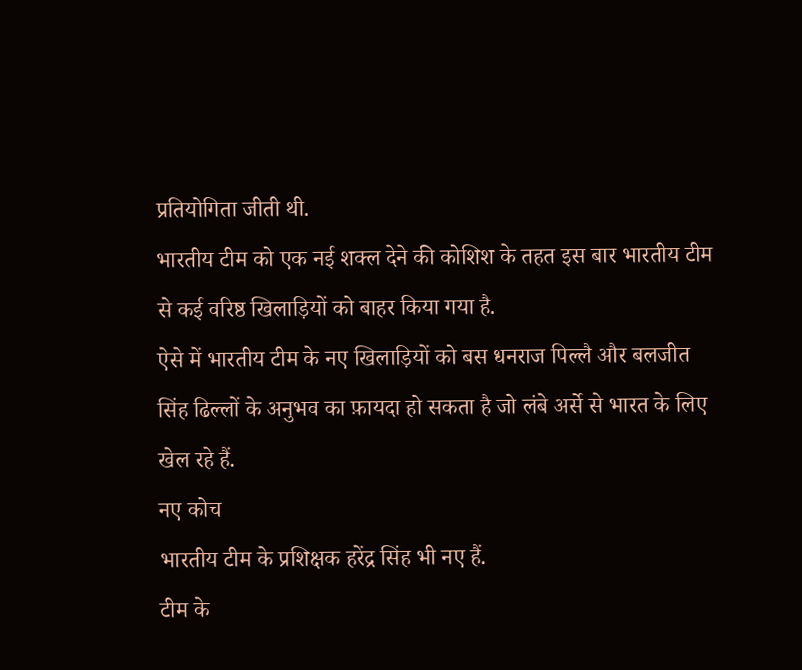प्रतियोगिता जीती थी.
भारतीय टीम को एक नई शक्ल देने की कोशिश के तहत इस बार भारतीय टीम से कई वरिष्ठ खिलाड़ियों को बाहर किया गया है.
ऐसे में भारतीय टीम के नए खिलाड़ियों को बस धनराज पिल्लै और बलजीत सिंह ढिल्लों के अनुभव का फ़ायदा हो सकता है जो लंबे अर्से से भारत के लिए खेल रहे हैं.
नए कोच
भारतीय टीम के प्रशिक्षक हरेंद्र सिंह भी नए हैं.
टीम के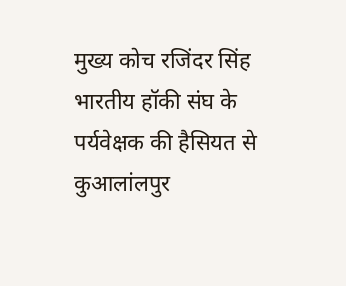मुख्य कोच रजिंदर सिंह भारतीय हॉकी संघ के पर्यवेक्षक की हैसियत से कुआलांलपुर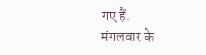गए हैं.
मंगलवार के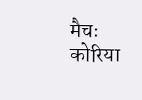मैचः
कोरिया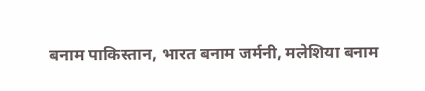बनाम पाकिस्तान, भारत बनाम जर्मनी, मलेशिया बनाम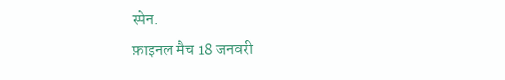स्पेन.
फ़ाइनल मैच 18 जनवरी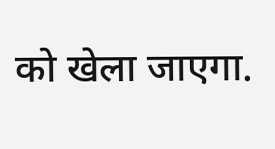को खेला जाएगा.